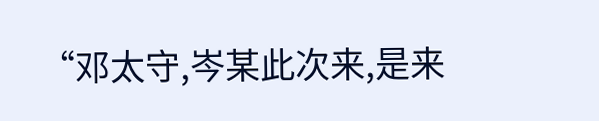“邓太守,岑某此次来,是来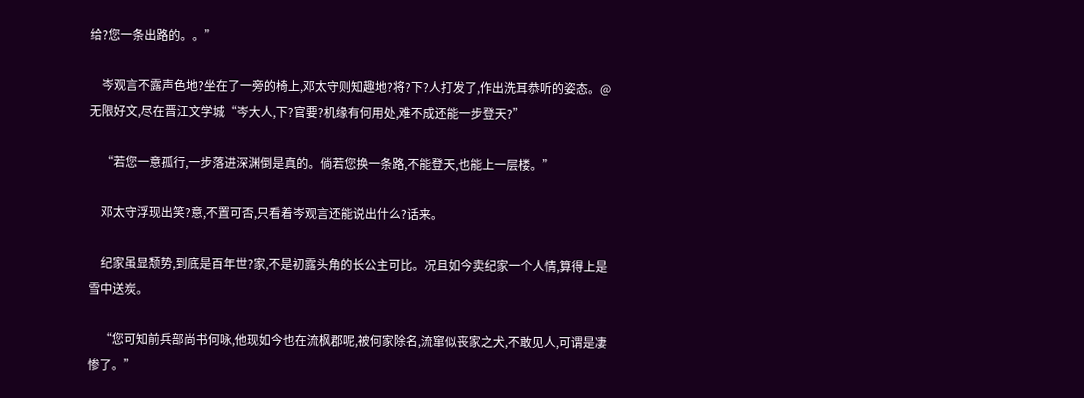给?您一条出路的。。”

    岑观言不露声色地?坐在了一旁的椅上,邓太守则知趣地?将?下?人打发了,作出洗耳恭听的姿态。@无限好文,尽在晋江文学城“岑大人,下?官要?机缘有何用处,难不成还能一步登天?”

    “若您一意孤行,一步落进深渊倒是真的。倘若您换一条路,不能登天,也能上一层楼。”

    邓太守浮现出笑?意,不置可否,只看着岑观言还能说出什么?话来。

    纪家虽显颓势,到底是百年世?家,不是初露头角的长公主可比。况且如今卖纪家一个人情,算得上是雪中送炭。

    “您可知前兵部尚书何咏,他现如今也在流枫郡呢,被何家除名,流窜似丧家之犬,不敢见人,可谓是凄惨了。”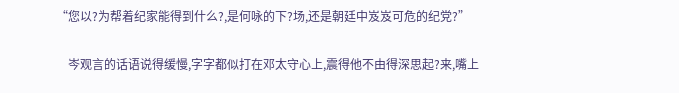“您以?为帮着纪家能得到什么?,是何咏的下?场,还是朝廷中岌岌可危的纪党?”

    岑观言的话语说得缓慢,字字都似打在邓太守心上,震得他不由得深思起?来,嘴上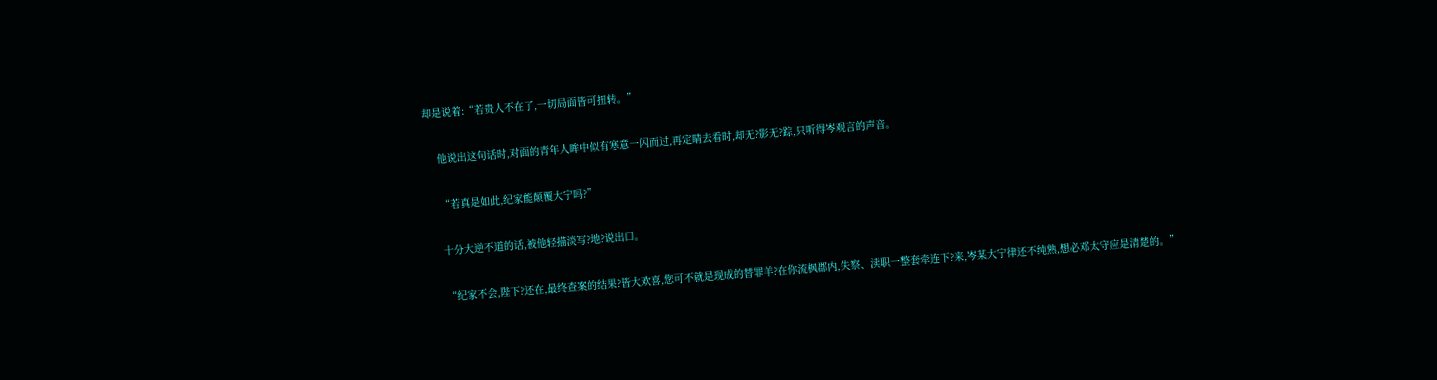却是说着:“若贵人不在了,一切局面皆可扭转。”

    他说出这句话时,对面的青年人眸中似有寒意一闪而过,再定睛去看时,却无?影无?踪,只听得岑观言的声音。

    “若真是如此,纪家能颠覆大宁吗?”

    十分大逆不道的话,被他轻描淡写?地?说出口。

    “纪家不会,陛下?还在,最终查案的结果?皆大欢喜,您可不就是现成的替罪羊?在你流枫郡内,失察、渎职一整套牵连下?来,岑某大宁律还不纯熟,想必邓太守应是清楚的。”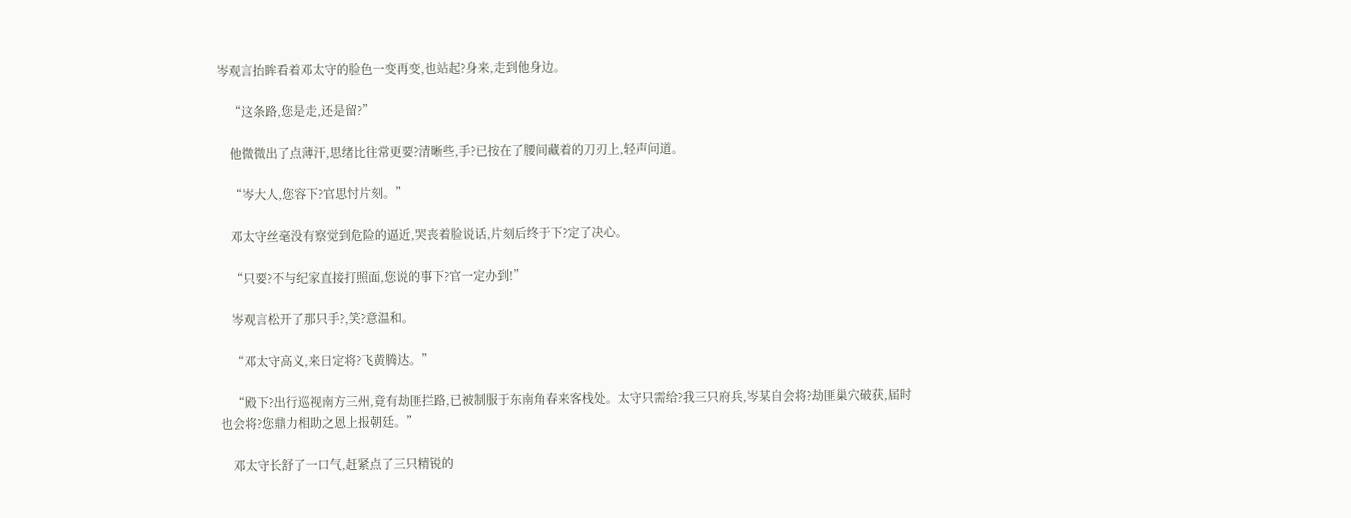岑观言抬眸看着邓太守的脸色一变再变,也站起?身来,走到他身边。

    “这条路,您是走,还是留?”

    他微微出了点薄汗,思绪比往常更要?清晰些,手?已按在了腰间藏着的刀刃上,轻声问道。

    “岑大人,您容下?官思忖片刻。”

    邓太守丝毫没有察觉到危险的逼近,哭丧着脸说话,片刻后终于下?定了决心。

    “只要?不与纪家直接打照面,您说的事下?官一定办到!”

    岑观言松开了那只手?,笑?意温和。

    “邓太守高义,来日定将?飞黄腾达。”

    “殿下?出行巡视南方三州,竟有劫匪拦路,已被制服于东南角春来客栈处。太守只需给?我三只府兵,岑某自会将?劫匪巢穴破获,届时也会将?您鼎力相助之恩上报朝廷。”

    邓太守长舒了一口气,赶紧点了三只精锐的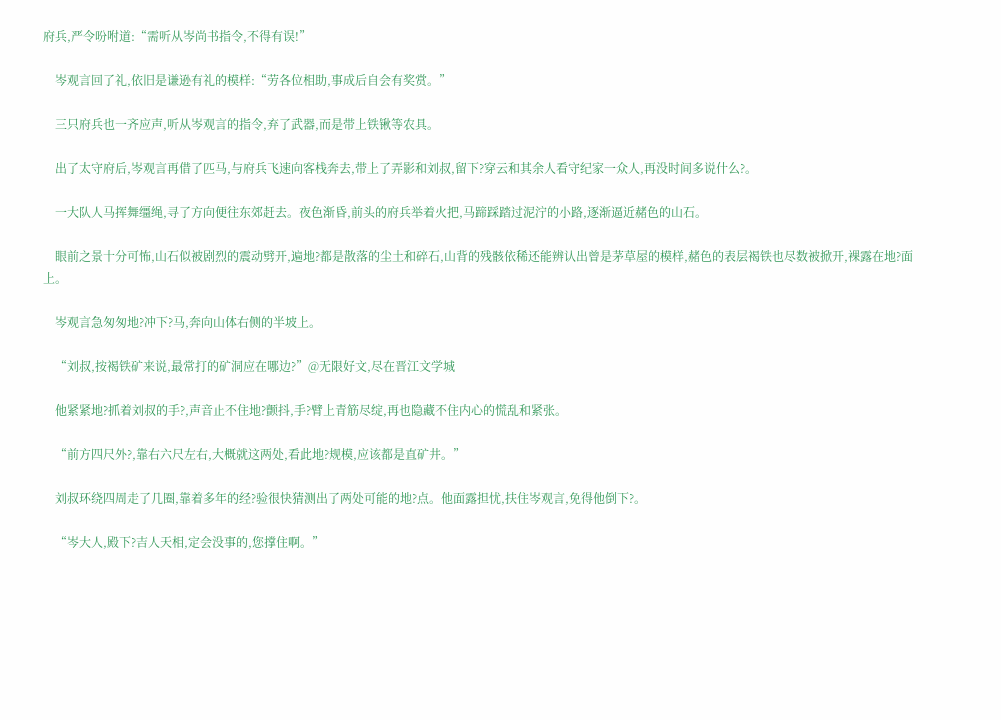府兵,严令吩咐道:“需听从岑尚书指令,不得有误!”

    岑观言回了礼,依旧是谦逊有礼的模样:“劳各位相助,事成后自会有奖赏。”

    三只府兵也一齐应声,听从岑观言的指令,弃了武器,而是带上铁锹等农具。

    出了太守府后,岑观言再借了匹马,与府兵飞速向客栈奔去,带上了弄影和刘叔,留下?穿云和其余人看守纪家一众人,再没时间多说什么?。

    一大队人马挥舞缰绳,寻了方向便往东郊赶去。夜色渐昏,前头的府兵举着火把,马蹄踩踏过泥泞的小路,逐渐逼近赭色的山石。

    眼前之景十分可怖,山石似被剧烈的震动劈开,遍地?都是散落的尘土和碎石,山背的残骸依稀还能辨认出曾是茅草屋的模样,赭色的表层褐铁也尽数被掀开,裸露在地?面上。

    岑观言急匆匆地?冲下?马,奔向山体右侧的半坡上。

    “刘叔,按褐铁矿来说,最常打的矿洞应在哪边?”@无限好文,尽在晋江文学城

    他紧紧地?抓着刘叔的手?,声音止不住地?颤抖,手?臂上青筋尽绽,再也隐藏不住内心的慌乱和紧张。

    “前方四尺外?,靠右六尺左右,大概就这两处,看此地?规模,应该都是直矿井。”

    刘叔环绕四周走了几圈,靠着多年的经?验很快猜测出了两处可能的地?点。他面露担忧,扶住岑观言,免得他倒下?。

    “岑大人,殿下?吉人天相,定会没事的,您撑住啊。”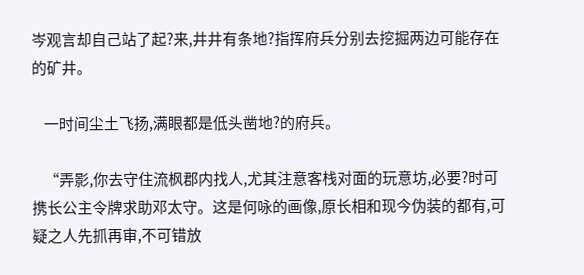岑观言却自己站了起?来,井井有条地?指挥府兵分别去挖掘两边可能存在的矿井。

    一时间尘土飞扬,满眼都是低头凿地?的府兵。

    “弄影,你去守住流枫郡内找人,尤其注意客栈对面的玩意坊,必要?时可携长公主令牌求助邓太守。这是何咏的画像,原长相和现今伪装的都有,可疑之人先抓再审,不可错放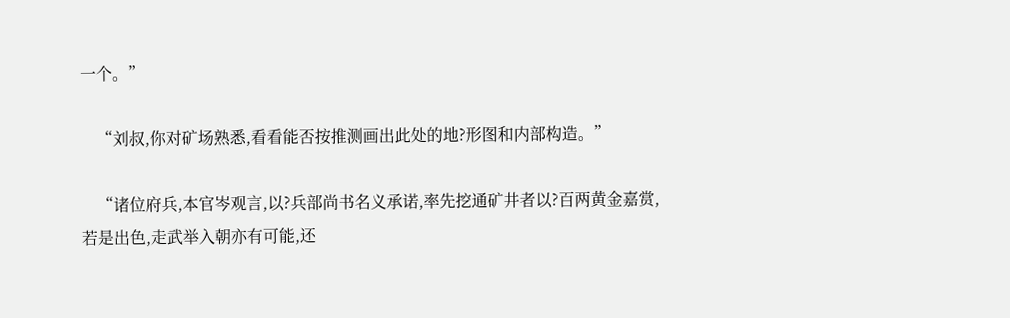一个。”

    “刘叔,你对矿场熟悉,看看能否按推测画出此处的地?形图和内部构造。”

    “诸位府兵,本官岑观言,以?兵部尚书名义承诺,率先挖通矿井者以?百两黄金嘉赏,若是出色,走武举入朝亦有可能,还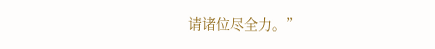请诸位尽全力。”